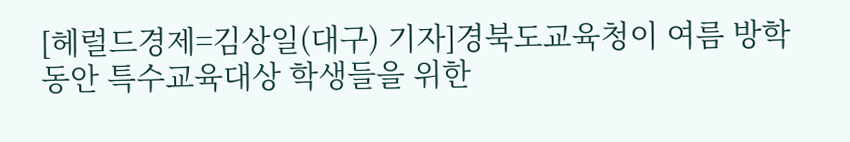[헤럴드경제=김상일(대구) 기자]경북도교육청이 여름 방학 동안 특수교육대상 학생들을 위한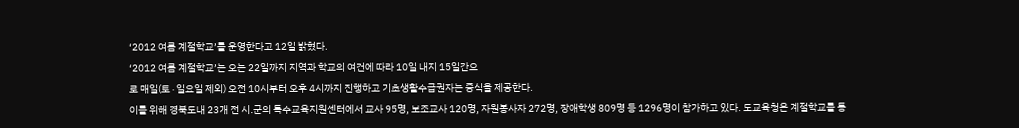‘2012 여름 계절학교’를 운영한다고 12일 밝혔다.
‘2012 여름 계절학교’는 오는 22일까지 지역과 학교의 여건에 따라 10일 내지 15일간으
로 매일(토∙일요일 제외) 오전 10시부터 오후 4시까지 진행하고 기초생활수급권자는 중식을 제공한다.
이를 위해 경북도내 23개 전 시․군의 특수교육지원센터에서 교사 95명, 보조교사 120명, 자원봉사자 272명, 장애학생 809명 등 1296명이 참가하고 있다. 도교육청은 계절학교를 통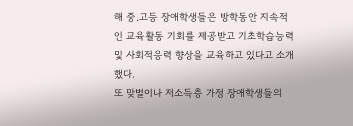해 중․고등 장애학생들은 방학동안 지속적인 교육활동 기회를 제공받고 기초학습능력 및 사회적응력 향상을 교육하고 있다고 소개했다.
또 맞벌이나 저소득층 가정 장애학생들의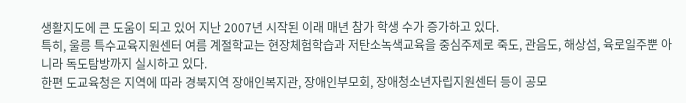생활지도에 큰 도움이 되고 있어 지난 2007년 시작된 이래 매년 참가 학생 수가 증가하고 있다.
특히, 울릉 특수교육지원센터 여름 계절학교는 현장체험학습과 저탄소녹색교육을 중심주제로 죽도, 관음도, 해상섬, 육로일주뿐 아니라 독도탐방까지 실시하고 있다.
한편 도교육청은 지역에 따라 경북지역 장애인복지관, 장애인부모회, 장애청소년자립지원센터 등이 공모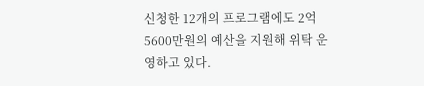신청한 12개의 프로그램에도 2억5600만원의 예산을 지원해 위탁 운영하고 있다.